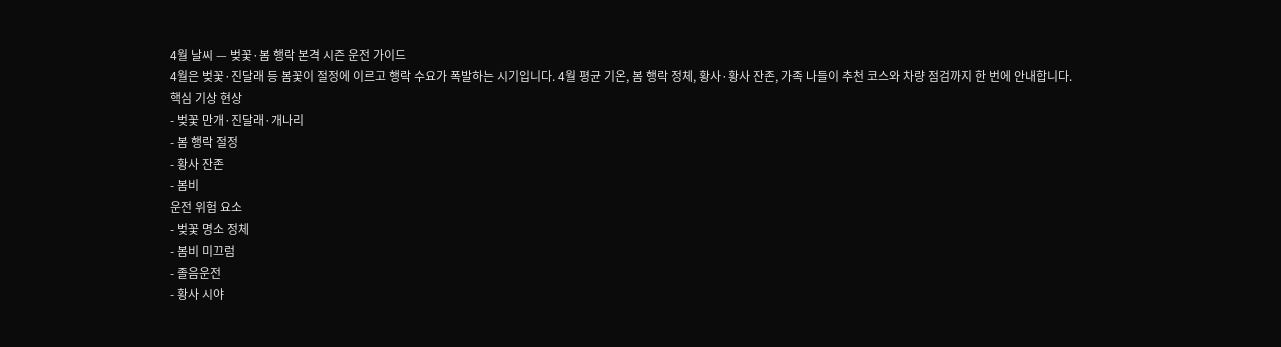4월 날씨 — 벚꽃·봄 행락 본격 시즌 운전 가이드
4월은 벚꽃·진달래 등 봄꽃이 절정에 이르고 행락 수요가 폭발하는 시기입니다. 4월 평균 기온, 봄 행락 정체, 황사·황사 잔존, 가족 나들이 추천 코스와 차량 점검까지 한 번에 안내합니다.
핵심 기상 현상
- 벚꽃 만개·진달래·개나리
- 봄 행락 절정
- 황사 잔존
- 봄비
운전 위험 요소
- 벚꽃 명소 정체
- 봄비 미끄럼
- 졸음운전
- 황사 시야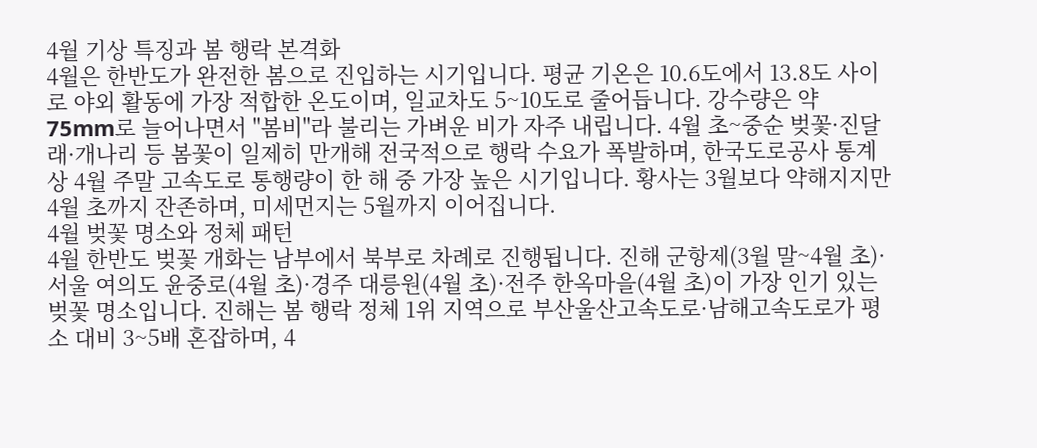4월 기상 특징과 봄 행락 본격화
4월은 한반도가 완전한 봄으로 진입하는 시기입니다. 평균 기온은 10.6도에서 13.8도 사이로 야외 활동에 가장 적합한 온도이며, 일교차도 5~10도로 줄어듭니다. 강수량은 약 75mm로 늘어나면서 "봄비"라 불리는 가벼운 비가 자주 내립니다. 4월 초~중순 벚꽃·진달래·개나리 등 봄꽃이 일제히 만개해 전국적으로 행락 수요가 폭발하며, 한국도로공사 통계상 4월 주말 고속도로 통행량이 한 해 중 가장 높은 시기입니다. 황사는 3월보다 약해지지만 4월 초까지 잔존하며, 미세먼지는 5월까지 이어집니다.
4월 벚꽃 명소와 정체 패턴
4월 한반도 벚꽃 개화는 남부에서 북부로 차례로 진행됩니다. 진해 군항제(3월 말~4월 초)·서울 여의도 윤중로(4월 초)·경주 대릉원(4월 초)·전주 한옥마을(4월 초)이 가장 인기 있는 벚꽃 명소입니다. 진해는 봄 행락 정체 1위 지역으로 부산울산고속도로·남해고속도로가 평소 대비 3~5배 혼잡하며, 4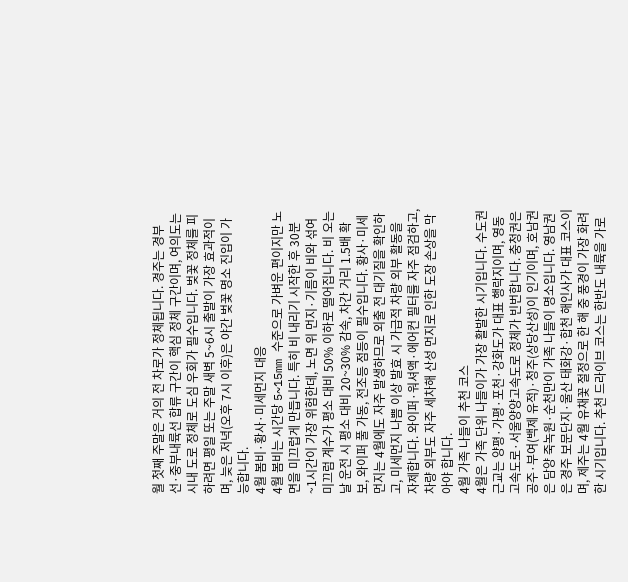월 첫째 주말은 거의 전 차로가 정체됩니다. 경주는 경부선·중부내륙선 합류 구간이 핵심 정체 구간이며, 여의도는 시내 도로 정체로 도심 우회가 필수입니다. 벚꽃 정체를 피하려면 평일 또는 주말 새벽 5~6시 출발이 가장 효과적이며, 늦은 저녁(오후 7시 이후)은 야간 벚꽃 명소 진입이 가능합니다.
4월 봄비·황사·미세먼지 대응
4월 봄비는 시간당 5~15mm 수준으로 가벼운 편이지만 노면을 미끄럽게 만듭니다. 특히 비 내리기 시작한 후 30분~1시간이 가장 위험한데, 노면 위 먼지·기름이 비와 섞여 미끄럼 계수가 평소 대비 50% 이하로 떨어집니다. 비 오는 날 운전 시 평소 대비 20~30% 감속, 차간 거리 1.5배 확보, 와이퍼 풀 가동, 전조등 점등이 필수입니다. 황사·미세먼지는 4월에도 자주 발생하므로 외출 전 대기질을 확인하고, 미세먼지 나쁨 이상 발효 시 가급적 차량 외부 활동을 자제합니다. 와이퍼·워셔액·에어컨 필터를 자주 점검하고, 차량 외부도 자주 세차해 산성 먼지로 인한 도장 손상을 막아야 합니다.
4월 가족 나들이 추천 코스
4월은 가족 단위 나들이가 가장 활발한 시기입니다. 수도권 근교는 양평·가평·포천·강화도가 대표 행락지이며, 영동고속도로·서울양양고속도로 정체가 빈번합니다. 충청권은 공주·부여(백제 유적)·청주(상당산성)이 인기이며, 호남권은 담양 죽녹원·순천만이 가족 나들이 명소입니다. 영남권은 경주 보문단지·울산 태화강·합천 해인사가 대표 코스이며, 제주는 4월 유채꽃 절정으로 한 해 중 풍경이 가장 화려한 시기입니다. 추천 드라이브 코스는 한반도 내륙을 가로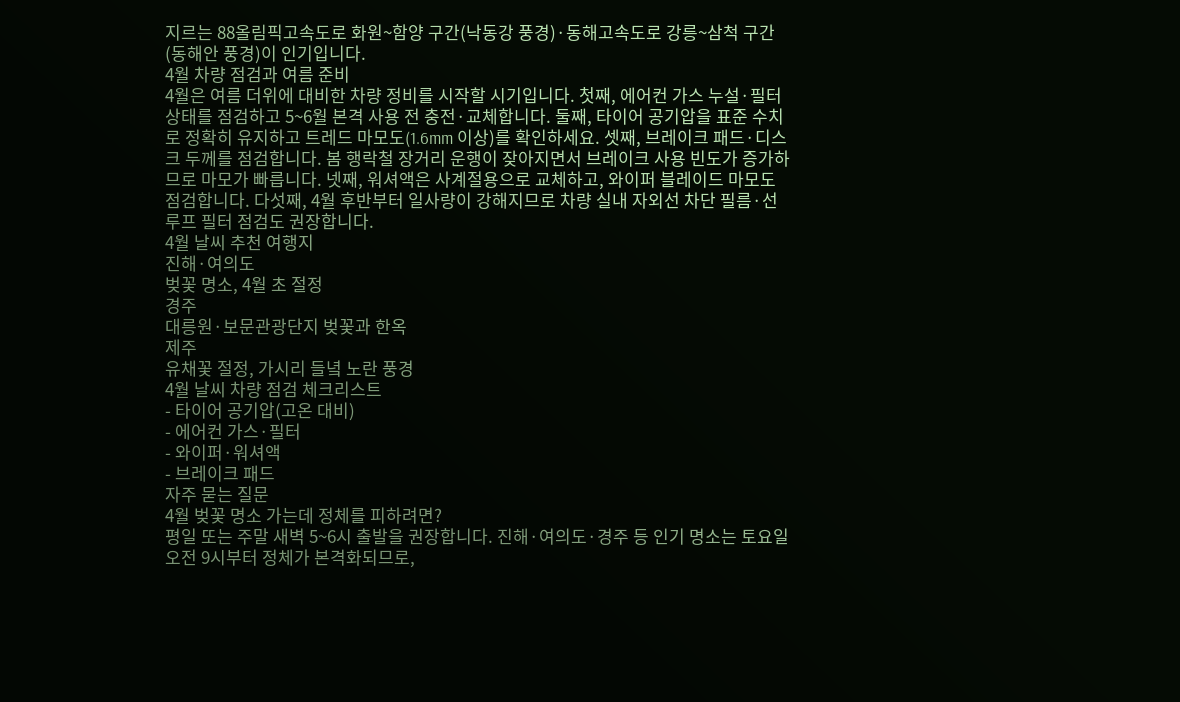지르는 88올림픽고속도로 화원~함양 구간(낙동강 풍경)·동해고속도로 강릉~삼척 구간(동해안 풍경)이 인기입니다.
4월 차량 점검과 여름 준비
4월은 여름 더위에 대비한 차량 정비를 시작할 시기입니다. 첫째, 에어컨 가스 누설·필터 상태를 점검하고 5~6월 본격 사용 전 충전·교체합니다. 둘째, 타이어 공기압을 표준 수치로 정확히 유지하고 트레드 마모도(1.6mm 이상)를 확인하세요. 셋째, 브레이크 패드·디스크 두께를 점검합니다. 봄 행락철 장거리 운행이 잦아지면서 브레이크 사용 빈도가 증가하므로 마모가 빠릅니다. 넷째, 워셔액은 사계절용으로 교체하고, 와이퍼 블레이드 마모도 점검합니다. 다섯째, 4월 후반부터 일사량이 강해지므로 차량 실내 자외선 차단 필름·선루프 필터 점검도 권장합니다.
4월 날씨 추천 여행지
진해·여의도
벚꽃 명소, 4월 초 절정
경주
대릉원·보문관광단지 벚꽃과 한옥
제주
유채꽃 절정, 가시리 들녘 노란 풍경
4월 날씨 차량 점검 체크리스트
- 타이어 공기압(고온 대비)
- 에어컨 가스·필터
- 와이퍼·워셔액
- 브레이크 패드
자주 묻는 질문
4월 벚꽃 명소 가는데 정체를 피하려면?
평일 또는 주말 새벽 5~6시 출발을 권장합니다. 진해·여의도·경주 등 인기 명소는 토요일 오전 9시부터 정체가 본격화되므로,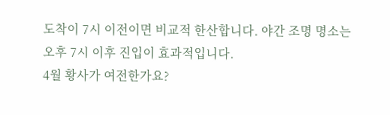도착이 7시 이전이면 비교적 한산합니다. 야간 조명 명소는 오후 7시 이후 진입이 효과적입니다.
4월 황사가 여전한가요?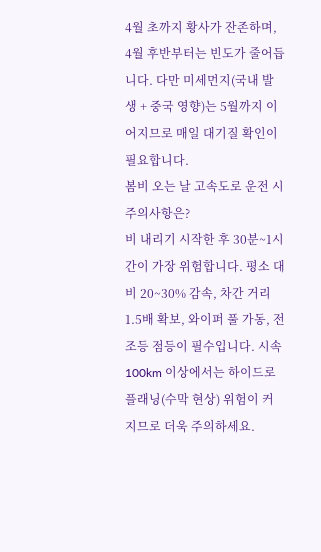4월 초까지 황사가 잔존하며, 4월 후반부터는 빈도가 줄어듭니다. 다만 미세먼지(국내 발생 + 중국 영향)는 5월까지 이어지므로 매일 대기질 확인이 필요합니다.
봄비 오는 날 고속도로 운전 시 주의사항은?
비 내리기 시작한 후 30분~1시간이 가장 위험합니다. 평소 대비 20~30% 감속, 차간 거리 1.5배 확보, 와이퍼 풀 가동, 전조등 점등이 필수입니다. 시속 100km 이상에서는 하이드로플래닝(수막 현상) 위험이 커지므로 더욱 주의하세요.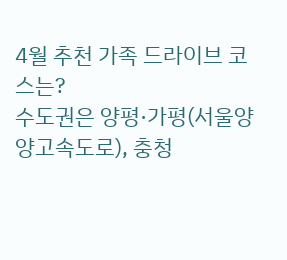4월 추천 가족 드라이브 코스는?
수도권은 양평·가평(서울양양고속도로), 충청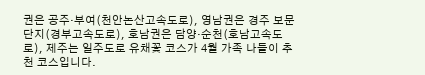권은 공주·부여(천안논산고속도로), 영남권은 경주 보문단지(경부고속도로), 호남권은 담양·순천(호남고속도로), 제주는 일주도로 유채꽃 코스가 4월 가족 나들이 추천 코스입니다.